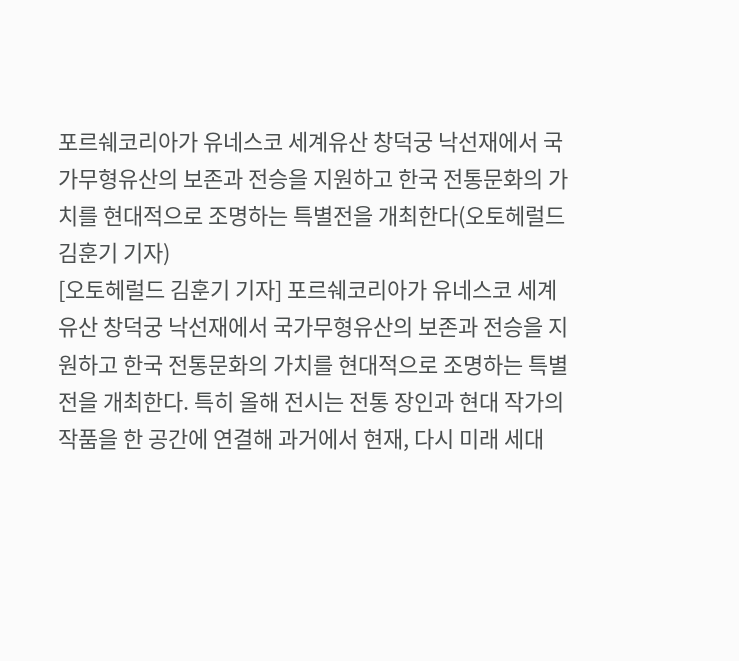포르쉐코리아가 유네스코 세계유산 창덕궁 낙선재에서 국가무형유산의 보존과 전승을 지원하고 한국 전통문화의 가치를 현대적으로 조명하는 특별전을 개최한다(오토헤럴드 김훈기 기자)
[오토헤럴드 김훈기 기자] 포르쉐코리아가 유네스코 세계유산 창덕궁 낙선재에서 국가무형유산의 보존과 전승을 지원하고 한국 전통문화의 가치를 현대적으로 조명하는 특별전을 개최한다. 특히 올해 전시는 전통 장인과 현대 작가의 작품을 한 공간에 연결해 과거에서 현재, 다시 미래 세대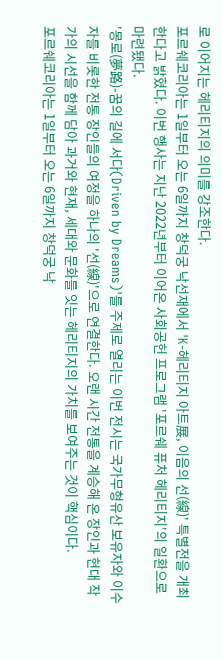로 이어지는 헤리티지의 의미를 강조한다.
포르쉐코리아는 1일부터 오는 6일까지 창덕궁 낙선재에서 'K-헤리티지 아트展, 이음의 선(線)' 특별전을 개최한다고 밝혔다. 이번 행사는 지난 2022년부터 이어온 사회공헌 프로그램 '포르쉐 퓨처 헤리티지'의 일환으로 마련됐다.
'몽로(夢路)-꿈의 길에 서다(Driven by Dreams)'를 주제로 열리는 이번 전시는 국가무형유산 보유자와 이수자를 비롯한 전통 장인들의 여정을 하나의 '선(線)'으로 연결한다. 오랜 시간 전통을 계승해 온 장인과 현대 작가의 시선을 함께 담아 과거와 현재, 세대와 문화를 잇는 헤리티지의 가치를 보여주는 것이 핵심이다.
포르쉐코리아는 1일부터 오는 6일까지 창덕궁 낙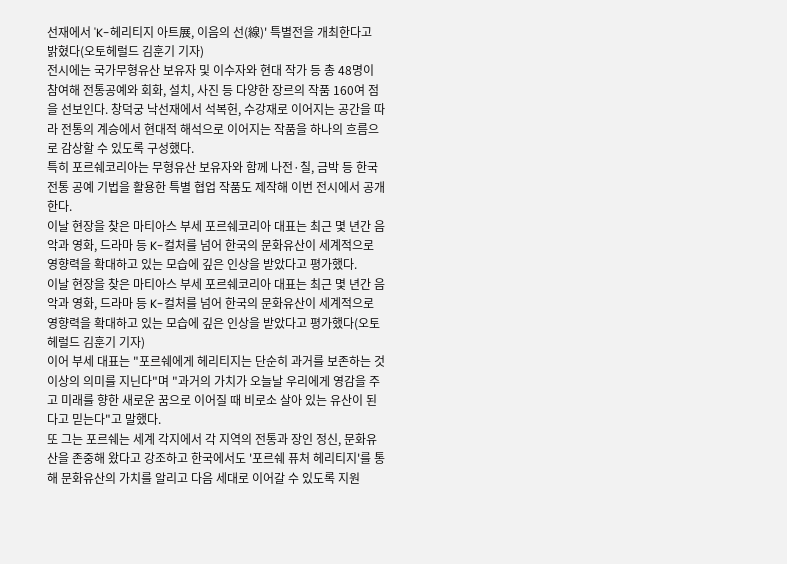선재에서 'K-헤리티지 아트展, 이음의 선(線)' 특별전을 개최한다고 밝혔다(오토헤럴드 김훈기 기자)
전시에는 국가무형유산 보유자 및 이수자와 현대 작가 등 총 48명이 참여해 전통공예와 회화, 설치, 사진 등 다양한 장르의 작품 160여 점을 선보인다. 창덕궁 낙선재에서 석복헌, 수강재로 이어지는 공간을 따라 전통의 계승에서 현대적 해석으로 이어지는 작품을 하나의 흐름으로 감상할 수 있도록 구성했다.
특히 포르쉐코리아는 무형유산 보유자와 함께 나전·칠, 금박 등 한국 전통 공예 기법을 활용한 특별 협업 작품도 제작해 이번 전시에서 공개한다.
이날 현장을 찾은 마티아스 부세 포르쉐코리아 대표는 최근 몇 년간 음악과 영화, 드라마 등 K-컬처를 넘어 한국의 문화유산이 세계적으로 영향력을 확대하고 있는 모습에 깊은 인상을 받았다고 평가했다.
이날 현장을 찾은 마티아스 부세 포르쉐코리아 대표는 최근 몇 년간 음악과 영화, 드라마 등 K-컬처를 넘어 한국의 문화유산이 세계적으로 영향력을 확대하고 있는 모습에 깊은 인상을 받았다고 평가했다(오토헤럴드 김훈기 기자)
이어 부세 대표는 "포르쉐에게 헤리티지는 단순히 과거를 보존하는 것 이상의 의미를 지닌다"며 "과거의 가치가 오늘날 우리에게 영감을 주고 미래를 향한 새로운 꿈으로 이어질 때 비로소 살아 있는 유산이 된다고 믿는다"고 말했다.
또 그는 포르쉐는 세계 각지에서 각 지역의 전통과 장인 정신, 문화유산을 존중해 왔다고 강조하고 한국에서도 '포르쉐 퓨처 헤리티지'를 통해 문화유산의 가치를 알리고 다음 세대로 이어갈 수 있도록 지원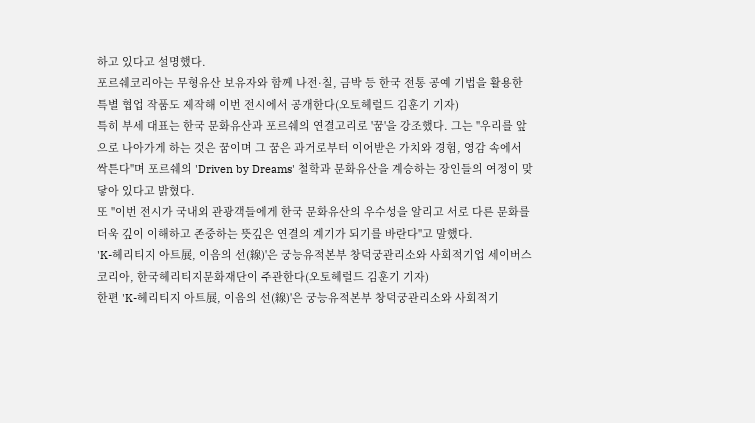하고 있다고 설명했다.
포르쉐코리아는 무형유산 보유자와 함께 나전·칠, 금박 등 한국 전통 공예 기법을 활용한 특별 협업 작품도 제작해 이번 전시에서 공개한다(오토헤럴드 김훈기 기자)
특히 부세 대표는 한국 문화유산과 포르쉐의 연결고리로 '꿈'을 강조했다. 그는 "우리를 앞으로 나아가게 하는 것은 꿈이며 그 꿈은 과거로부터 이어받은 가치와 경험, 영감 속에서 싹튼다"며 포르쉐의 'Driven by Dreams' 철학과 문화유산을 계승하는 장인들의 여정이 맞닿아 있다고 밝혔다.
또 "이번 전시가 국내외 관광객들에게 한국 문화유산의 우수성을 알리고 서로 다른 문화를 더욱 깊이 이해하고 존중하는 뜻깊은 연결의 계기가 되기를 바란다"고 말했다.
'K-헤리티지 아트展, 이음의 선(線)'은 궁능유적본부 창덕궁관리소와 사회적기업 세이버스코리아, 한국헤리티지문화재단이 주관한다(오토헤럴드 김훈기 기자)
한편 'K-헤리티지 아트展, 이음의 선(線)'은 궁능유적본부 창덕궁관리소와 사회적기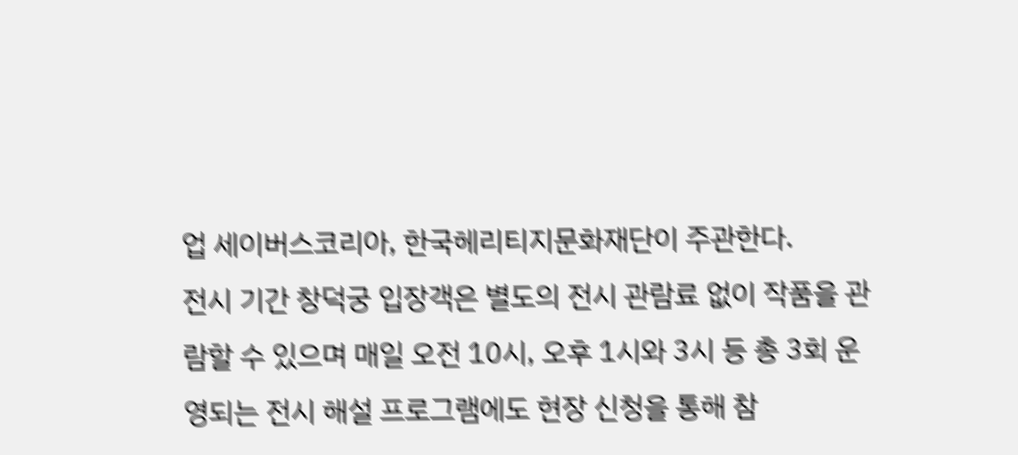업 세이버스코리아, 한국헤리티지문화재단이 주관한다.
전시 기간 창덕궁 입장객은 별도의 전시 관람료 없이 작품을 관람할 수 있으며 매일 오전 10시, 오후 1시와 3시 등 총 3회 운영되는 전시 해설 프로그램에도 현장 신청을 통해 참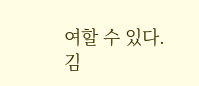여할 수 있다.
김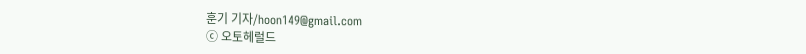훈기 기자/hoon149@gmail.com
ⓒ 오토헤럴드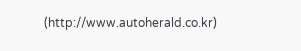(http://www.autoherald.co.kr)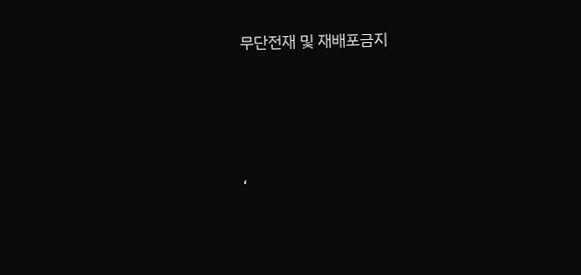무단전재 및 재배포금지




‘